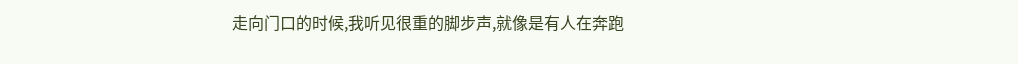走向门口的时候,我听见很重的脚步声,就像是有人在奔跑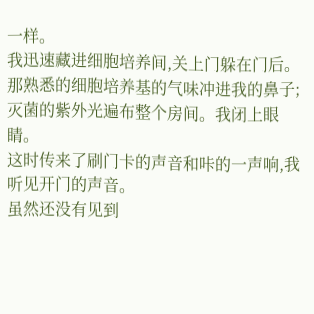一样。
我迅速藏进细胞培养间,关上门躲在门后。那熟悉的细胞培养基的气味冲进我的鼻子;灭菌的紫外光遍布整个房间。我闭上眼睛。
这时传来了刷门卡的声音和咔的一声响,我听见开门的声音。
虽然还没有见到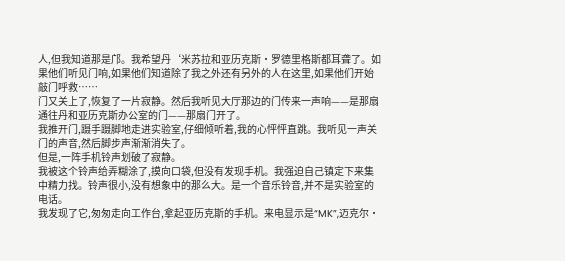人,但我知道那是邝。我希望丹‘米苏拉和亚历克斯·罗德里格斯都耳聋了。如果他们听见门响,如果他们知道除了我之外还有另外的人在这里,如果他们开始敲门呼救……
门又关上了,恢复了一片寂静。然后我听见大厅那边的门传来一声响——是那扇通往丹和亚历克斯办公室的门——那扇门开了。
我推开门,蹑手蹑脚地走进实验室,仔细倾听着,我的心怦怦直跳。我听见一声关门的声音,然后脚步声渐渐消失了。
但是,一阵手机铃声划破了寂静。
我被这个铃声给弄糊涂了,摸向口袋,但没有发现手机。我强迫自己镇定下来集中精力找。铃声很小,没有想象中的那么大。是一个音乐铃音,并不是实验室的电话。
我发现了它,匆匆走向工作台,拿起亚历克斯的手机。来电显示是“MK”,迈克尔·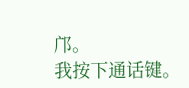邝。
我按下通话键。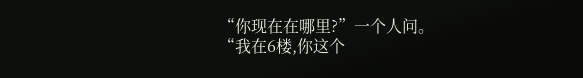“你现在在哪里?”一个人问。
“我在6楼,你这个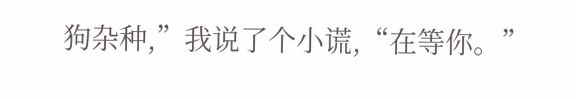狗杂种,”我说了个小谎,“在等你。”